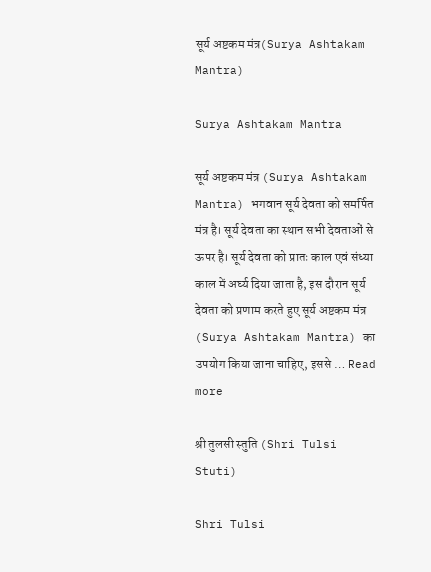सूर्य अष्टकम मंत्र(Surya Ashtakam Mantra)

Surya Ashtakam Mantra

सूर्य अष्टकम मंत्र (Surya Ashtakam Mantra) भगवान सूर्य देवता को समर्पित मंत्र है। सूर्य देवता का स्थान सभी देवताओं से ऊपर है। सूर्य देवता को प्रातः काल एवं संध्या काल में अर्घ्य दिया जाता है, इस दौरान सूर्य देवता को प्रणाम करते हुए सूर्य अष्टकम मंत्र (Surya Ashtakam Mantra) का उपयोग किया जाना चाहिए, इससे … Read more

श्री तुलसी स्तुति (Shri Tulsi Stuti)

Shri Tulsi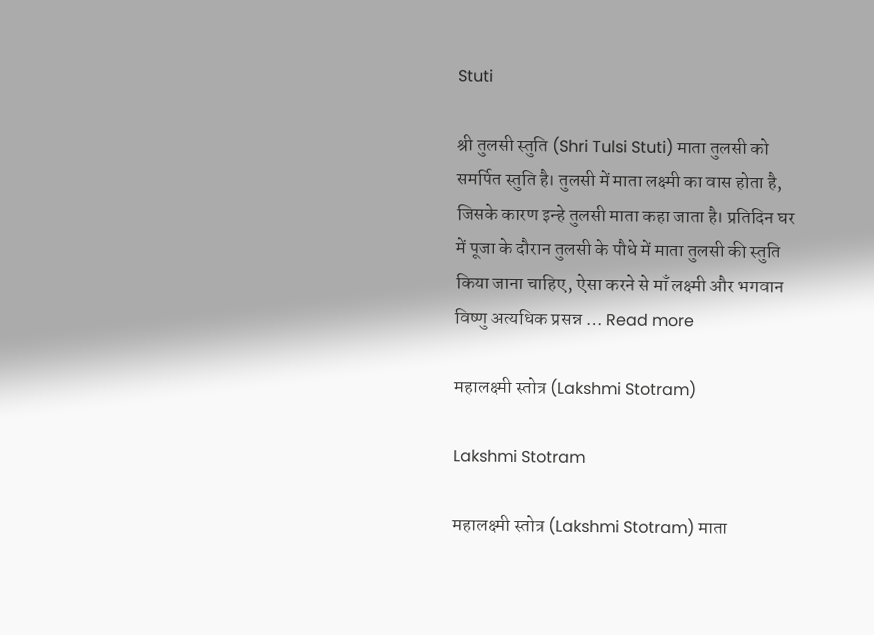Stuti

श्री तुलसी स्तुति (Shri Tulsi Stuti) माता तुलसी को समर्पित स्तुति है। तुलसी में माता लक्ष्मी का वास होता है, जिसके कारण इन्हे तुलसी माता कहा जाता है। प्रतिदिन घर में पूजा के दौरान तुलसी के पौधे में माता तुलसी की स्तुति किया जाना चाहिए, ऐसा करने से माँ लक्ष्मी और भगवान विष्णु अत्यधिक प्रसन्न … Read more

महालक्ष्मी स्तोत्र (Lakshmi Stotram)

Lakshmi Stotram

महालक्ष्मी स्तोत्र (Lakshmi Stotram) माता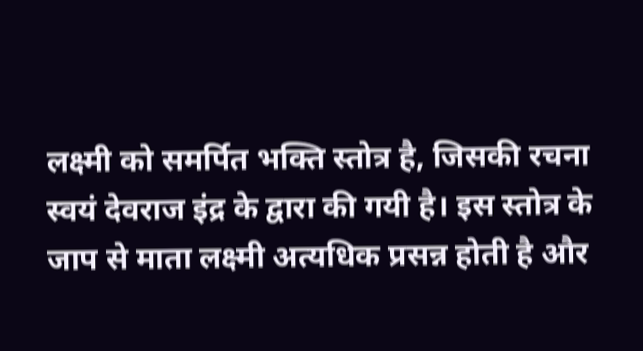लक्ष्मी को समर्पित भक्ति स्तोत्र है, जिसकी रचना स्वयं देवराज इंद्र के द्वारा की गयी है। इस स्तोत्र के जाप से माता लक्ष्मी अत्यधिक प्रसन्न होती है और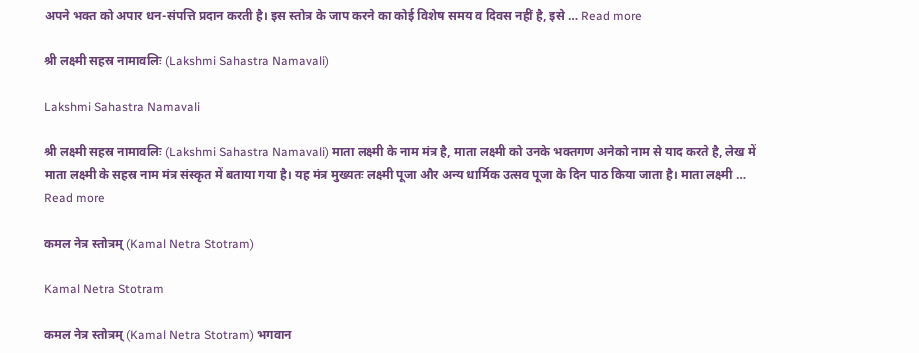अपने भक्त को अपार धन-संपत्ति प्रदान करती है। इस स्तोत्र के जाप करने का कोई विशेष समय व दिवस नहीं है, इसे … Read more

श्री लक्ष्मी सहस्र नामावलिः (Lakshmi Sahastra Namavali)

Lakshmi Sahastra Namavali

श्री लक्ष्मी सहस्र नामावलिः (Lakshmi Sahastra Namavali) माता लक्ष्मी के नाम मंत्र है, माता लक्ष्मी को उनके भक्तगण अनेको नाम से याद करते है, लेख में माता लक्ष्मी के सहस्र नाम मंत्र संस्कृत में बताया गया है। यह मंत्र मुख्यतः लक्ष्मी पूजा और अन्य धार्मिक उत्सव पूजा के दिन पाठ किया जाता है। माता लक्ष्मी … Read more

कमल नेत्र स्तोत्रम् (Kamal Netra Stotram)

Kamal Netra Stotram

कमल नेत्र स्तोत्रम् (Kamal Netra Stotram) भगवान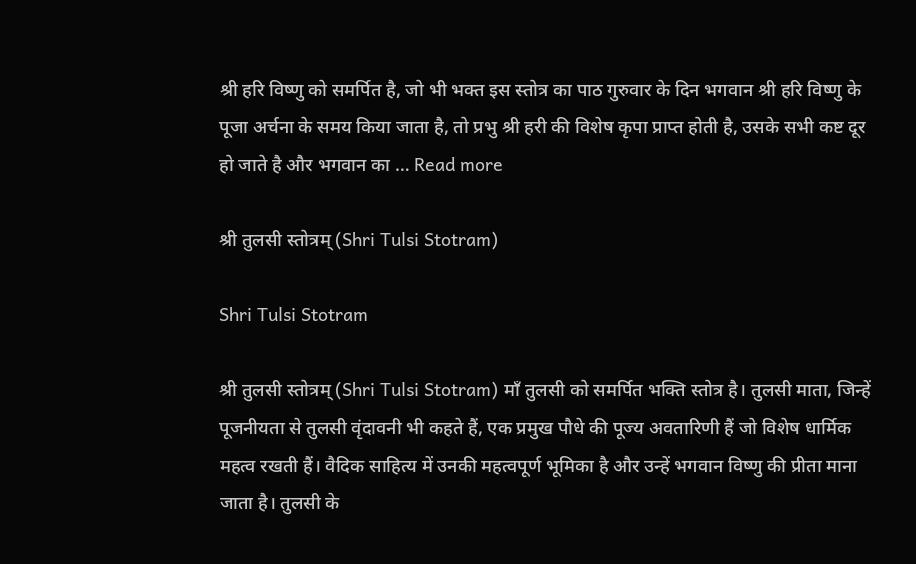श्री हरि विष्णु को समर्पित है, जो भी भक्त इस स्तोत्र का पाठ गुरुवार के दिन भगवान श्री हरि विष्णु के पूजा अर्चना के समय किया जाता है, तो प्रभु श्री हरी की विशेष कृपा प्राप्त होती है, उसके सभी कष्ट दूर हो जाते है और भगवान का … Read more

श्री तुलसी स्तोत्रम्‌ (Shri Tulsi Stotram)

Shri Tulsi Stotram

श्री तुलसी स्तोत्रम्‌ (Shri Tulsi Stotram) माँ तुलसी को समर्पित भक्ति स्तोत्र है। तुलसी माता, जिन्हें पूजनीयता से तुलसी वृंदावनी भी कहते हैं, एक प्रमुख पौधे की पूज्य अवतारिणी हैं जो विशेष धार्मिक महत्व रखती हैं। वैदिक साहित्य में उनकी महत्वपूर्ण भूमिका है और उन्हें भगवान विष्णु की प्रीता माना जाता है। तुलसी के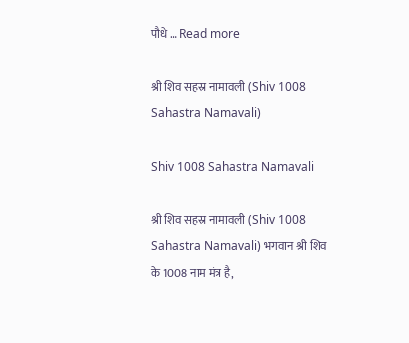पौधे … Read more

श्री शिव सहस्र नामावली (Shiv 1008 Sahastra Namavali)

Shiv 1008 Sahastra Namavali

श्री शिव सहस्र नामावली (Shiv 1008 Sahastra Namavali) भगवान श्री शिव के 1008 नाम मंत्र है,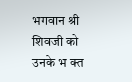भगवान श्री शिवजी को उनके भ क्त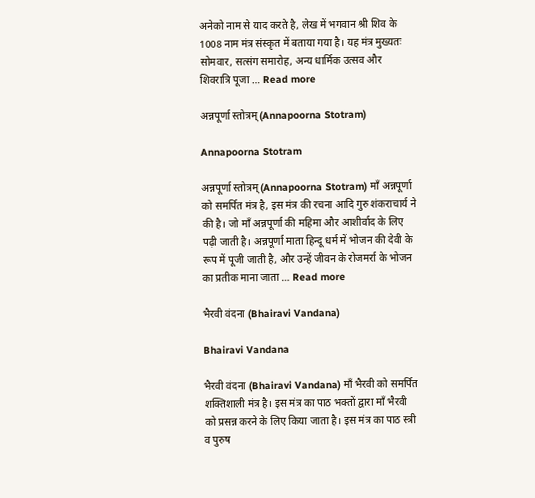अनेको नाम से याद करते है, लेख में भगवान श्री शिव के 1008 नाम मंत्र संस्कृत में बताया गया है। यह मंत्र मुख्यतः सोमवार, सत्संग समारोह, अन्य धार्मिक उत्सव और शिवरात्रि पूजा … Read more

अन्नपूर्णा स्तोत्रम् (Annapoorna Stotram)

Annapoorna Stotram

अन्नपूर्णा स्तोत्रम् (Annapoorna Stotram) माँ अन्नपूर्णा को समर्पित मंत्र है, इस मंत्र की रचना आदि गुरु शंकराचार्य ने की है। जो माँ अन्नपूर्णा की महिमा और आशीर्वाद के लिए पढ़ी जाती है। अन्नपूर्णा माता हिन्दू धर्म में भोजन की देवी के रूप में पूजी जाती है, और उन्हें जीवन के रोजमर्रा के भोजन का प्रतीक माना जाता … Read more

भैरवी वंदना (Bhairavi Vandana)

Bhairavi Vandana

भैरवी वंदना (Bhairavi Vandana) माँ भैरवी को समर्पित शक्तिशाली मंत्र है। इस मंत्र का पाठ भक्तों द्वारा माँ भैरवी को प्रसन्न करने के लिए किया जाता है। इस मंत्र का पाठ स्त्री व पुरुष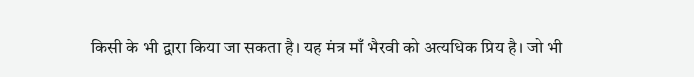किसी के भी द्वारा किया जा सकता है। यह मंत्र माँ भैरवी को अत्यधिक प्रिय है। जो भी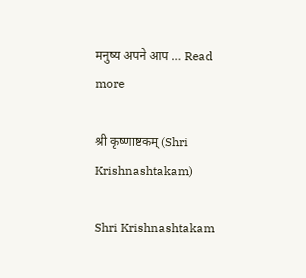मनुष्य अपने आप … Read more

श्री कृष्णाष्टकम् (Shri Krishnashtakam)

Shri Krishnashtakam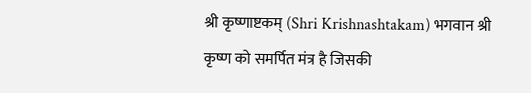श्री कृष्णाष्टकम् (Shri Krishnashtakam) भगवान श्री कृष्ण को समर्पित मंत्र है जिसकी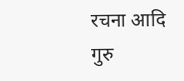रचना आदि गुरु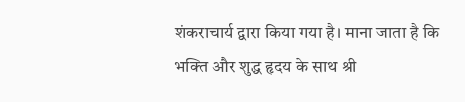शंकराचार्य द्वारा किया गया है। माना जाता है कि भक्ति और शुद्ध हृदय के साथ श्री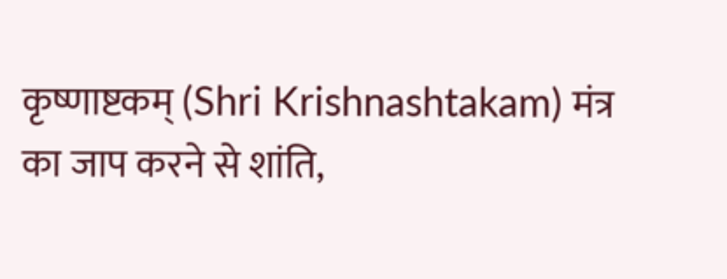कृष्णाष्टकम् (Shri Krishnashtakam) मंत्र का जाप करने से शांति,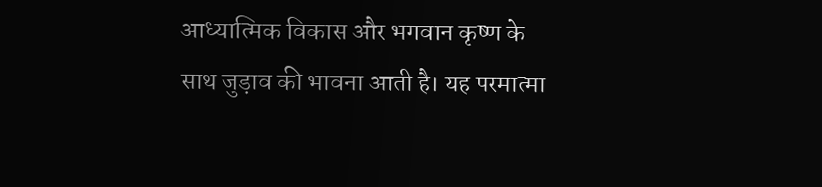आध्यात्मिक विकास और भगवान कृष्ण के साथ जुड़ाव की भावना आती है। यह परमात्मा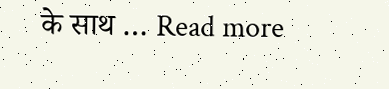के साथ … Read more